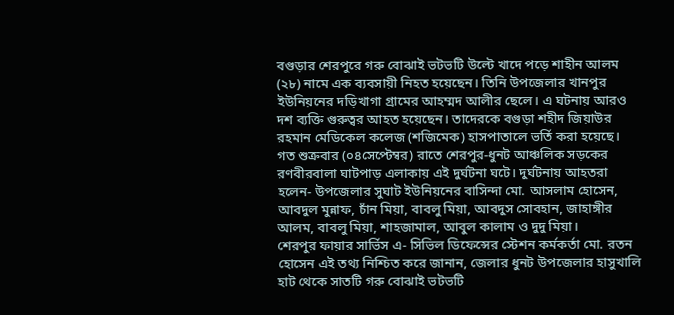বগুড়ার শেরপুরে গরু বোঝাই ভটভটি উল্টে খাদে পড়ে শাহীন আলম (২৮) নামে এক ব্যবসায়ী নিহত হয়েছেন। তিনি উপজেলার খানপুর ইউনিয়নের দড়িখাগা গ্রামের আহম্মদ আলীর ছেলে। এ ঘটনায় আরও দশ ব্যক্তি গুরুত্বর আহত হয়েছেন। তাদেরকে বগুড়া শহীদ জিয়াউর রহমান মেডিকেল কলেজ (শজিমেক) হাসপাতালে ভর্তি করা হয়েছে।
গত শুক্রবার (০৪সেপ্টেম্বর) রাতে শেরপুর-ধুনট আঞ্চলিক সড়কের রণবীরবালা ঘাটপাড় এলাকায় এই দুর্ঘটনা ঘটে। দুর্ঘটনায় আহতরা হলেন- উপজেলার সুঘাট ইউনিয়নের বাসিন্দা মো. আসলাম হোসেন, আবদুল মুন্নাফ, চাঁন মিয়া, বাবলু মিয়া, আবদুস সোবহান, জাহাঙ্গীর আলম, বাবলু মিয়া, শাহজামাল, আবুল কালাম ও দুদু মিয়া।
শেরপুর ফায়ার সার্ভিস এ- সিভিল ডিফেন্সের স্টেশন কর্মকর্তা মো. রতন হোসেন এই তথ্য নিশ্চিত করে জানান, জেলার ধুনট উপজেলার হাসুখালি হাট থেকে সাতটি গরু বোঝাই ভটভটি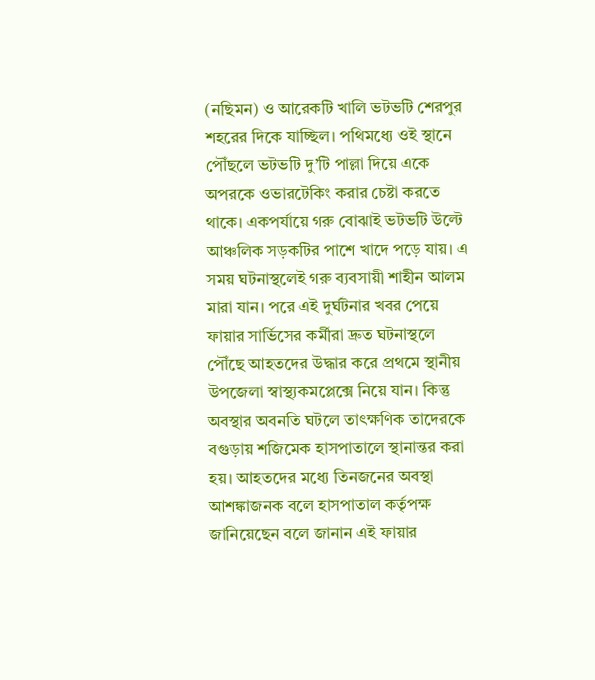(নছিমন) ও আরেকটি খালি ভটভটি শেরপুর শহরের দিকে যাচ্ছিল। পথিমধ্যে ওই স্থানে পৌঁছলে ভটভটি দু’টি পাল্লা দিয়ে একে অপরকে ওভারটেকিং করার চেষ্টা করতে থাকে। একপর্যায়ে গরু বোঝাই ভটভটি উল্টে আঞ্চলিক সড়কটির পাশে খাদে পড়ে যায়। এ সময় ঘটনাস্থলেই গরু ব্যবসায়ী শাহীন আলম মারা যান। পরে এই দুর্ঘটনার খবর পেয়ে ফায়ার সার্ভিসের কর্মীরা দ্রুত ঘটনাস্থলে পৌঁছে আহতদের উদ্ধার করে প্রথমে স্থানীয় উপজেলা স্বাস্থ্যকমপ্লেক্সে নিয়ে যান। কিন্তু অবস্থার অবনতি ঘটলে তাৎক্ষণিক তাদেরকে বগুড়ায় শজিমেক হাসপাতালে স্থানান্তর করা হয়। আহতদের মধ্যে তিনজনের অবস্থা আশঙ্কাজনক বলে হাসপাতাল কর্তৃপক্ষ জানিয়েছেন বলে জানান এই ফায়ার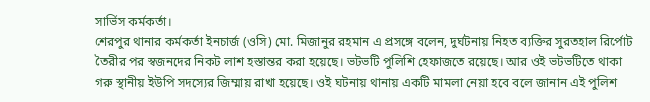সার্ভিস কর্মকর্তা।
শেরপুর থানার কর্মকর্তা ইনচার্জ (ওসি) মো. মিজানুর রহমান এ প্রসঙ্গে বলেন, দুর্ঘটনায় নিহত ব্যক্তির সুরতহাল রির্পোট তৈরীর পর স্বজনদের নিকট লাশ হস্তান্তর করা হয়েছে। ভটভটি পুলিশি হেফাজতে রয়েছে। আর ওই ভটভটিতে থাকা গরু স্থানীয় ইউপি সদস্যের জিম্মায় রাখা হয়েছে। ওই ঘটনায় থানায় একটি মামলা নেয়া হবে বলে জানান এই পুলিশ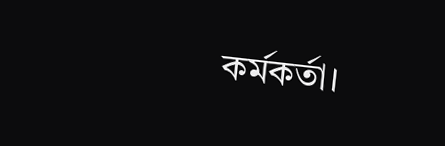কর্মকর্তা।